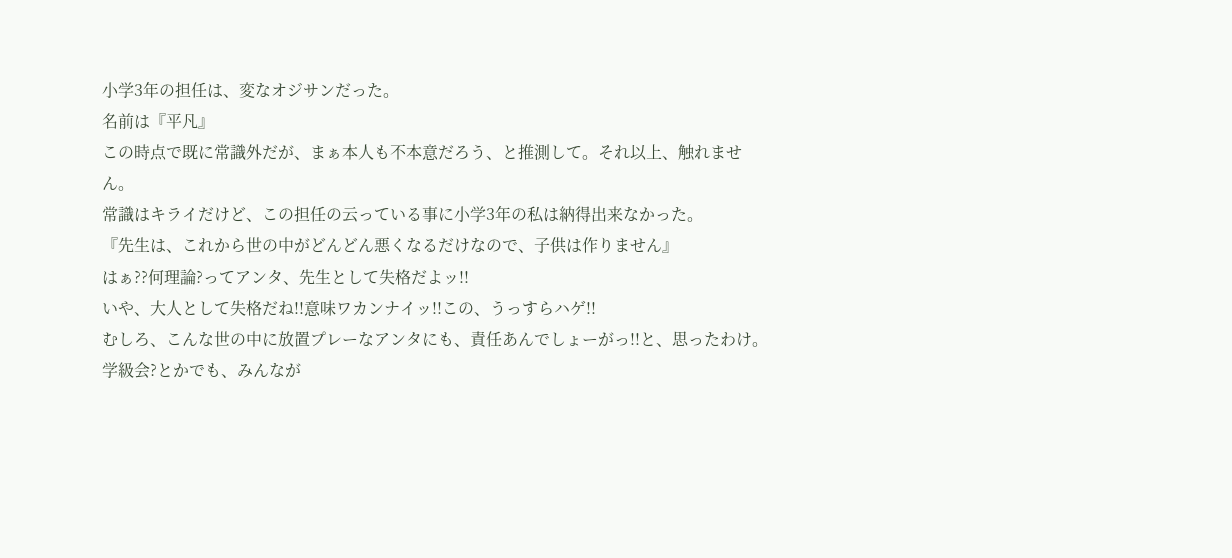小学3年の担任は、変なオジサンだった。
名前は『平凡』
この時点で既に常識外だが、まぁ本人も不本意だろう、と推測して。それ以上、触れません。
常識はキライだけど、この担任の云っている事に小学3年の私は納得出来なかった。
『先生は、これから世の中がどんどん悪くなるだけなので、子供は作りません』
はぁ??何理論?ってアンタ、先生として失格だよッ!!
いや、大人として失格だね!!意味ワカンナイッ!!この、うっすらハゲ!!
むしろ、こんな世の中に放置プレーなアンタにも、責任あんでしょーがっ!!と、思ったわけ。
学級会?とかでも、みんなが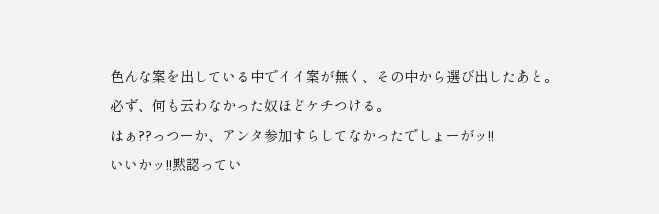色んな案を出している中でイイ案が無く、その中から選び出したあと。
必ず、何も云わなかった奴ほどケチつける。
はぁ??っつーか、アンタ参加すらしてなかったでしょーがッ!!
いいかッ!!黙認ってい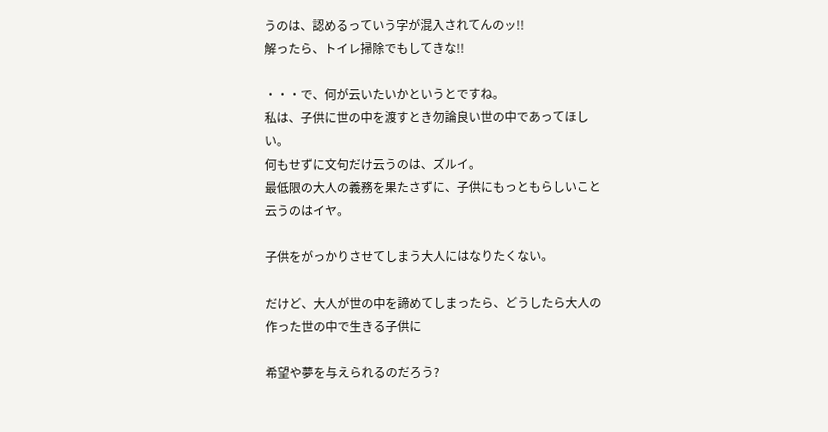うのは、認めるっていう字が混入されてんのッ!!
解ったら、トイレ掃除でもしてきな!!

・・・で、何が云いたいかというとですね。
私は、子供に世の中を渡すとき勿論良い世の中であってほしい。
何もせずに文句だけ云うのは、ズルイ。
最低限の大人の義務を果たさずに、子供にもっともらしいこと云うのはイヤ。

子供をがっかりさせてしまう大人にはなりたくない。

だけど、大人が世の中を諦めてしまったら、どうしたら大人の作った世の中で生きる子供に

希望や夢を与えられるのだろう?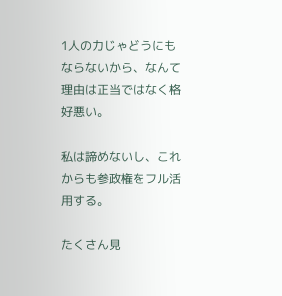1人の力じゃどうにもならないから、なんて理由は正当ではなく格好悪い。

私は諦めないし、これからも参政権をフル活用する。

たくさん見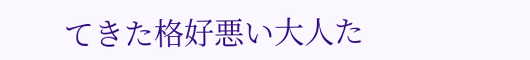てきた格好悪い大人た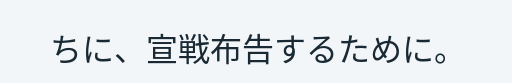ちに、宣戦布告するために。